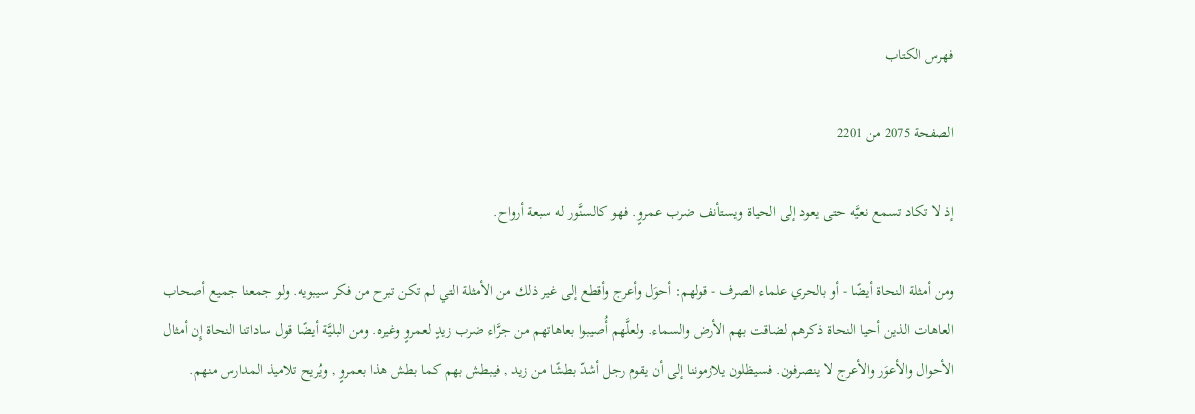فهرس الكتاب

الصفحة 2075 من 2201

إذ لا تكاد تسمع نعيَّه حتى يعود إلى الحياة ويستأنف ضرب عمروٍ. فهو كالسنَّور له سبعة أرواح.

ومن أمثلة النحاة أيضًا - أو بالحري علماء الصرف - قولهم: أحوَل وأعرج وأقطع إلى غير ذلك من الأمثلة التي لم تكن تبرح من فكر سيبويه. ولو جمعنا جميع أصحاب العاهات الذين أحيا النحاة ذكرهم لضاقت بهم الأرض والسماء. ولعلَّهم أُصيبوا بعاهاتهم من جرَّاء ضرب زيدٍ لعمروٍ وغيره. ومن البليَّة أيضًا قول ساداتنا النحاة إِن أمثال الأحوال والأعوَر والأعرج لا ينصرفون. فسيظلون يلازموننا إلى أن يقوم رجل أشدّ بطشًا من زيد , فيبطش بهم كما بطش هذا بعمروٍ , ويُريح تلاميذ المدارس منهم.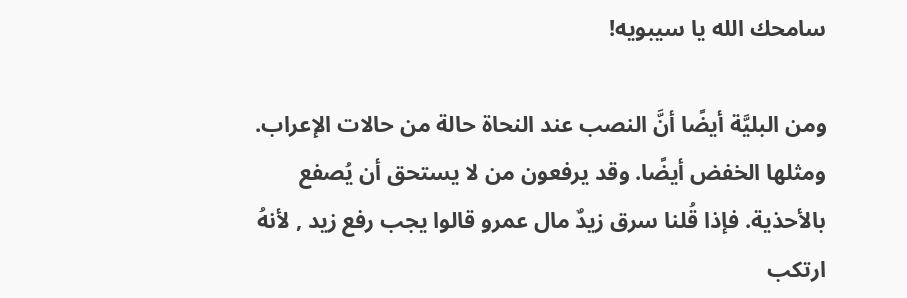سامحك الله يا سيبويه!

ومن البليَّة أيضًا أنَّ النصب عند النحاة حالة من حالات الإعراب. ومثلها الخفض أيضًا. وقد يرفعون من لا يستحق أن يُصفع بالأحذية. فإذا قُلنا سرق زيدٌ مال عمرو قالوا يجب رفع زيد , لأنهُ ارتكب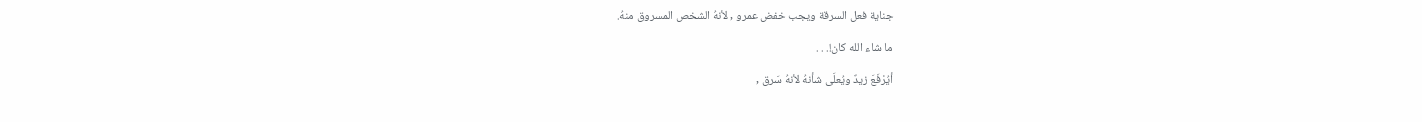جناية فعل السرقة ويجب خفض عمرو , لأنهُ الشخص المسروق منهُ.

ما شاء الله كان!. . .

أيُرْفَعَ زيدٌ ويُعلَى شأنهُ لأنهُ سَرق ,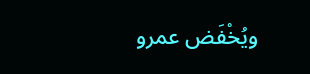ويُخْفَض عمرو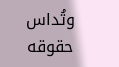وتُداس حقوقه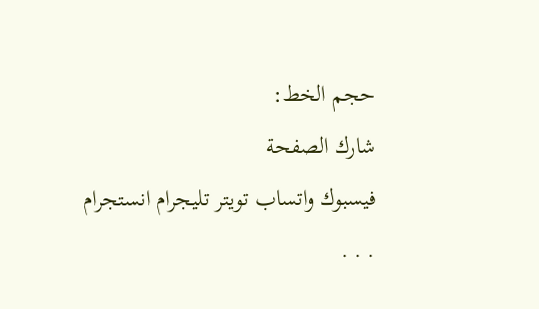حجم الخط:
شارك الصفحة
فيسبوك واتساب تويتر تليجرام انستجرام
. . .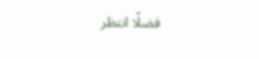فضلًا انتظر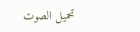تحميل الصوت